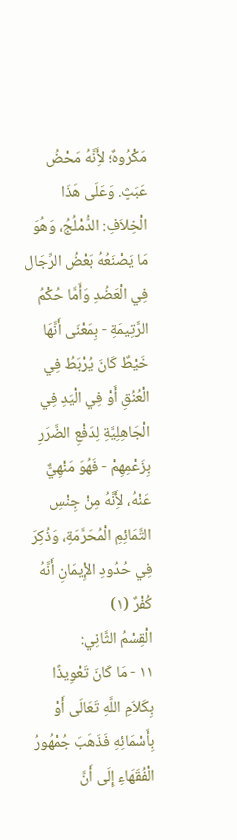مَكْرُوهٌ؛ لأَِنَّهُ مَحْضُ عَبَثٍ. وَعَلَى هَذَا الْخِلاَفِ: الدُّمْلُجُ، وَهُوَ مَا يَصْنَعُهُ بَعْضُ الرِّجَال فِي الْعَضُدِ وَأَمَّا حُكْمُ الرَّتِيمَةِ - بِمَعْنَى أَنَّهَا خَيْطٌ كَانَ يُرْبَطُ فِي الْعُنُقِ أَوْ فِي الْيَدِ فِي الْجَاهِلِيَّةِ لِدَفْعِ الضَّرَرِ بِزَعْمِهِمْ - فَهُوَ مَنْهِيٌّ عَنْهُ، لأَِنَّهُ مِنْ جِنْسِ التَّمَائِمِ الْمُحَرَّمَةِ، وَذُكِرَ فِي حُدُودِ الإِْيمَانِ أَنَّهُ كُفْرٌ (١)
الْقِسْمُ الثَّانِي:
١١ - مَا كَانَ تَعْوِيذًا بِكَلاَمِ اللَّهِ تَعَالَى أَوْ بِأَسْمَائِهِ فَذَهَبَ جُمْهُورُ الْفُقَهَاءِ إِلَى أَنَّ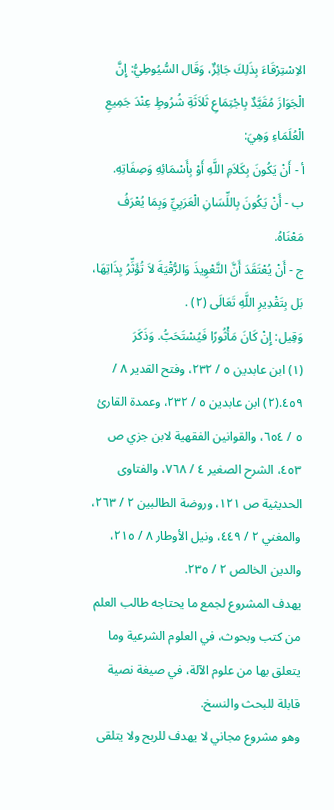الاِسْتِرْقَاءَ بِذَلِكَ جَائِزٌ، وَقَال السُّيُوطِيُّ: إِنَّ الْجَوَازَ مُقَيَّدٌ بِاجْتِمَاعِ ثَلاَثَةِ شُرُوطٍ عِنْدَ جَمِيعِ الْعُلَمَاءِ وَهِيَ:
أ - أَنْ يَكُونَ بِكَلاَمِ اللَّهِ أَوْ بِأَسْمَائِهِ وَصِفَاتِهِ.
ب - أَنْ يَكُونَ بِاللِّسَانِ الْعَرَبِيِّ وَبِمَا يُعْرَفُ مَعْنَاهُ.
ج - أَنْ يُعْتَقَدَ أَنَّ التَّعْوِيذَ وَالرُّقْيَةَ لاَ تُؤَثِّرُ بِذَاتِهَا، بَل بِتَقْدِيرِ اللَّهِ تَعَالَى (٢) .
وَقِيل: إِنْ كَانَ مَأْثُورًا فَيُسْتَحَبُّ. وَذَكَرَ
(١) ابن عابدين ٥ / ٢٣٢، وفتح القدير ٨ / ٤٥٩.(٢) ابن عابدين ٥ / ٢٣٢، وعمدة القارئ ٥ / ٦٥٤، والقوانين الفقهية لابن جزي ص ٤٥٣، الشرح الصغير ٤ / ٧٦٨، والفتاوى الحديثية ص ١٢١، وروضة الطالبين ٢ / ٢٦٣، والمغني ٢ / ٤٤٩، ونيل الأوطار ٨ / ٢١٥، والدين الخالص ٢ / ٢٣٥.
يهدف المشروع لجمع ما يحتاجه طالب العلم من كتب وبحوث، في العلوم الشرعية وما يتعلق بها من علوم الآلة، في صيغة نصية قابلة للبحث والنسخ.
وهو مشروع مجاني لا يهدف للربح ولا يتلقى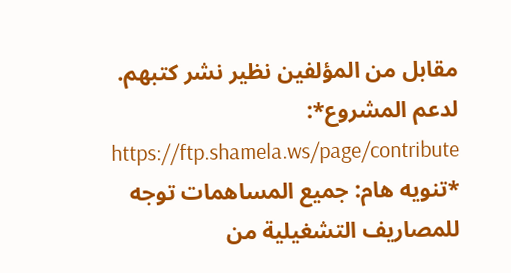مقابل من المؤلفين نظير نشر كتبهم.
لدعم المشروع*: https://ftp.shamela.ws/page/contribute
*تنويه هام: جميع المساهمات توجه للمصاريف التشغيلية من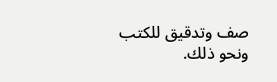صف وتدقيق للكتب ونحو ذلك.